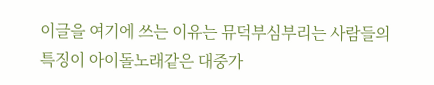이글을 여기에 쓰는 이유는 뮤덕부심부리는 사람들의 특징이 아이돌노래같은 대중가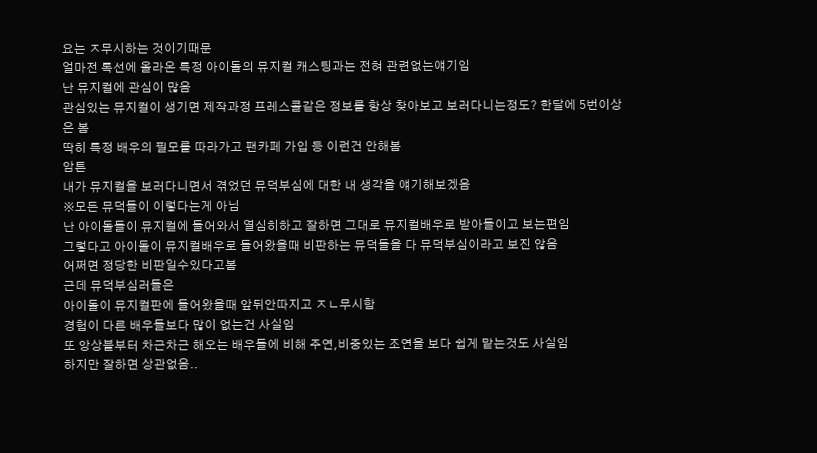요는 ㅈ무시하는 것이기때문
얼마전 톡선에 올라온 특정 아이돌의 뮤지컬 캐스팅과는 전혀 관련없는얘기임
난 뮤지컬에 관심이 많음
관심있는 뮤지컬이 생기면 제작과정 프레스콜같은 정보를 항상 찾아보고 보러다니는정도? 한달에 5번이상은 봄
딱히 특정 배우의 필모를 따라가고 팬카페 가입 등 이런건 안해봄
암튼
내가 뮤지컬을 보러다니면서 겪었던 뮤덕부심에 대한 내 생각을 얘기해보겠음
※모든 뮤덕들이 이렇다는게 아님
난 아이돌들이 뮤지컬에 들어와서 열심히하고 잘하면 그대로 뮤지컬배우로 받아들이고 보는편임
그렇다고 아이돌이 뮤지컬배우로 들어왔을때 비판하는 뮤덕들을 다 뮤덕부심이라고 보진 않음
어쩌면 정당한 비판일수있다고봄
근데 뮤덕부심러들은
아이돌이 뮤지컬판에 들어왔을때 앞뒤안따지고 ㅈㄴ무시함
경험이 다른 배우들보다 많이 없는건 사실임
또 앙상블부터 차근차근 해오는 배우들에 비해 주연,비중있는 조연을 보다 쉽게 맡는것도 사실임
하지만 잘하면 상관없음..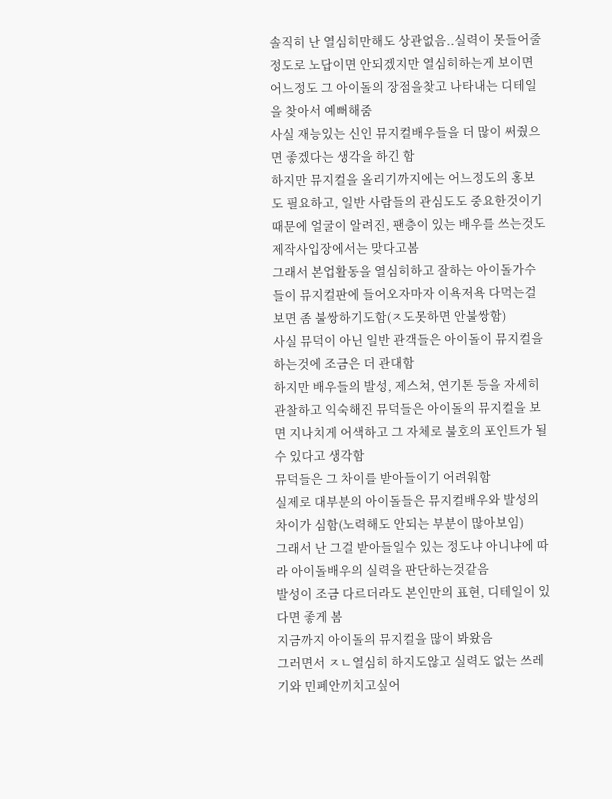솔직히 난 열심히만해도 상관없음..실력이 못들어줄정도로 노답이면 안되겠지만 열심히하는게 보이면 어느정도 그 아이돌의 장점을찾고 나타내는 디테일을 찾아서 예뻐해줌
사실 재능있는 신인 뮤지컬배우들을 더 많이 써줬으면 좋겠다는 생각을 하긴 함
하지만 뮤지컬을 올리기까지에는 어느정도의 홍보도 필요하고, 일반 사람들의 관심도도 중요한것이기때문에 얼굴이 알려진, 팬층이 있는 배우를 쓰는것도 제작사입장에서는 맞다고봄
그래서 본업활동을 열심히하고 잘하는 아이돌가수들이 뮤지컬판에 들어오자마자 이욕저욕 다먹는걸보면 좀 불쌍하기도함(ㅈ도못하면 안불쌍함)
사실 뮤덕이 아닌 일반 관객들은 아이돌이 뮤지컬을 하는것에 조금은 더 관대함
하지만 배우들의 발성, 제스쳐, 연기톤 등을 자세히 관찰하고 익숙해진 뮤덕들은 아이돌의 뮤지컬을 보면 지나치게 어색하고 그 자체로 불호의 포인트가 될수 있다고 생각함
뮤덕들은 그 차이를 받아들이기 어려워함
실제로 대부분의 아이돌들은 뮤지컬배우와 발성의 차이가 심함(노력해도 안되는 부분이 많아보임)
그래서 난 그걸 받아들일수 있는 정도냐 아니냐에 따라 아이돌배우의 실력을 판단하는것같음
발성이 조금 다르더라도 본인만의 표현, 디테일이 있다면 좋게 봄
지금까지 아이돌의 뮤지컬을 많이 봐왔음
그러면서 ㅈㄴ열심히 하지도않고 실력도 없는 쓰레기와 민폐안끼치고싶어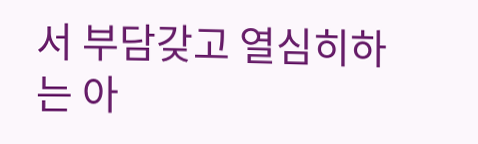서 부담갖고 열심히하는 아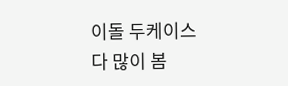이돌 두케이스 다 많이 봄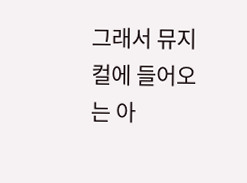그래서 뮤지컬에 들어오는 아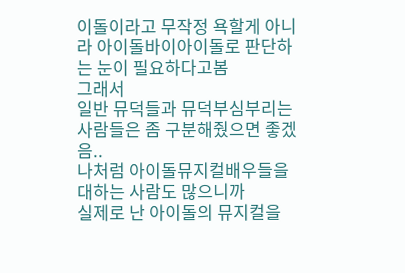이돌이라고 무작정 욕할게 아니라 아이돌바이아이돌로 판단하는 눈이 필요하다고봄
그래서
일반 뮤덕들과 뮤덕부심부리는 사람들은 좀 구분해줬으면 좋겠음..
나처럼 아이돌뮤지컬배우들을 대하는 사람도 많으니까
실제로 난 아이돌의 뮤지컬을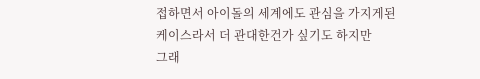접하면서 아이돌의 세계에도 관심을 가지게된 케이스라서 더 관대한건가 싶기도 하지만
그래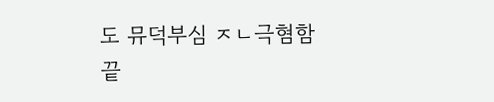도 뮤덕부심 ㅈㄴ극혐함
끝